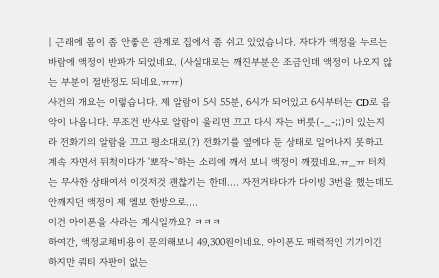| 근래에 몸이 좀 안좋은 관계로 집에서 좀 쉬고 있었습니다. 자다가 액정을 누르는 바람에 액정이 반파가 되었네요. (사실대로는 깨진부분은 조금인데 액정이 나오지 않는 부분이 절반정도 되네요.ㅠㅠ)
사건의 개요는 이렇습니다. 제 알람이 5시 55분, 6시가 되어있고 6시부터는 CD로 음악이 나옵니다. 무조건 반사로 알람이 울리면 끄고 다시 자는 버릇(-_-;;)이 있는지라 전화기의 알람을 끄고 평소대로(?) 전화기를 옆에다 둔 상태로 일어나지 못하고 계속 자면서 뒤척이다가 '뽀작~'하는 소리에 깨서 보니 액정이 깨졌네요.ㅠ_ㅠ 터치는 무사한 상태여서 이것저것 괜찮기는 한데.... 자전거타다가 다이빙 3번을 했는데도 안깨지던 액정이 제 엘보 한방으로....
이건 아이폰을 사라는 계시일까요? ㅋㅋㅋ
하여간, 액정교체비용이 문의해보니 49,300원이네요. 아이폰도 매력적인 기기이긴 하지만 쿼티 자판이 없는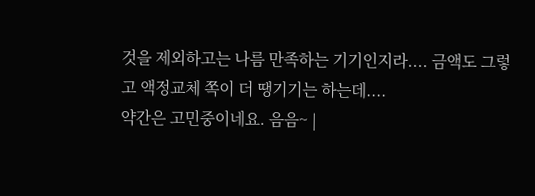것을 제외하고는 나름 만족하는 기기인지라.... 금액도 그렇고 액정교체 쪽이 더 땡기기는 하는데....
약간은 고민중이네요. 음음~ |